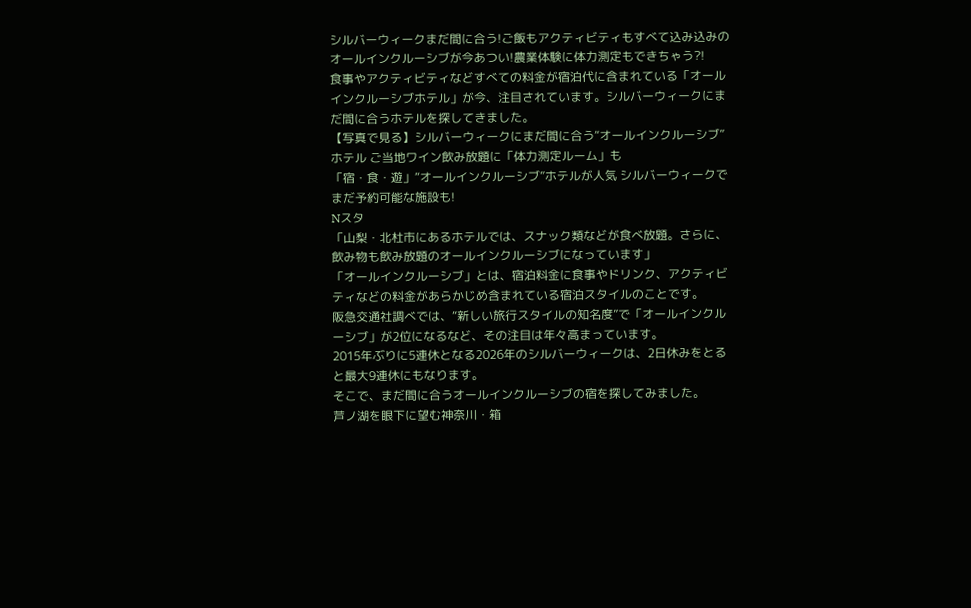シルバーウィークまだ間に合う!ご飯もアクティビティもすべて込み込みのオールインクルーシブが今あつい!農業体験に体力測定もできちゃう?!
食事やアクティビティなどすべての料金が宿泊代に含まれている「オールインクルーシブホテル」が今、注目されています。シルバーウィークにまだ間に合うホテルを探してきました。
【写真で見る】シルバーウィークにまだ間に合う“オールインクルーシブ”ホテル ご当地ワイン飲み放題に「体力測定ルーム」も
「宿・食・遊」“オールインクルーシブ”ホテルが人気 シルバーウィークでまだ予約可能な施設も!
Nスタ
「山梨・北杜市にあるホテルでは、スナック類などが食べ放題。さらに、飲み物も飲み放題のオールインクルーシブになっています」
「オールインクルーシブ」とは、宿泊料金に食事やドリンク、アクティビティなどの料金があらかじめ含まれている宿泊スタイルのことです。
阪急交通社調べでは、“新しい旅行スタイルの知名度”で「オールインクルーシブ」が2位になるなど、その注目は年々高まっています。
2015年ぶりに5連休となる2026年のシルバーウィークは、2日休みをとると最大9連休にもなります。
そこで、まだ間に合うオールインクルーシブの宿を探してみました。
芦ノ湖を眼下に望む神奈川・箱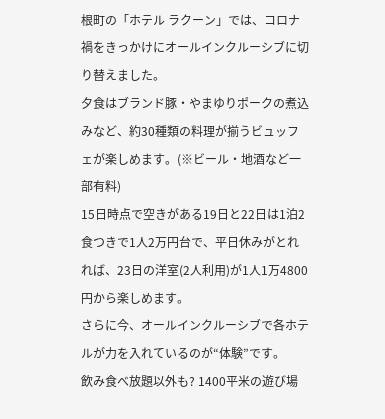根町の「ホテル ラクーン」では、コロナ禍をきっかけにオールインクルーシブに切り替えました。
夕食はブランド豚・やまゆりポークの煮込みなど、約30種類の料理が揃うビュッフェが楽しめます。(※ビール・地酒など一部有料)
15日時点で空きがある19日と22日は1泊2食つきで1人2万円台で、平日休みがとれれば、23日の洋室(2人利用)が1人1万4800円から楽しめます。
さらに今、オールインクルーシブで各ホテルが力を入れているのが“体験”です。
飲み食べ放題以外も? 1400平米の遊び場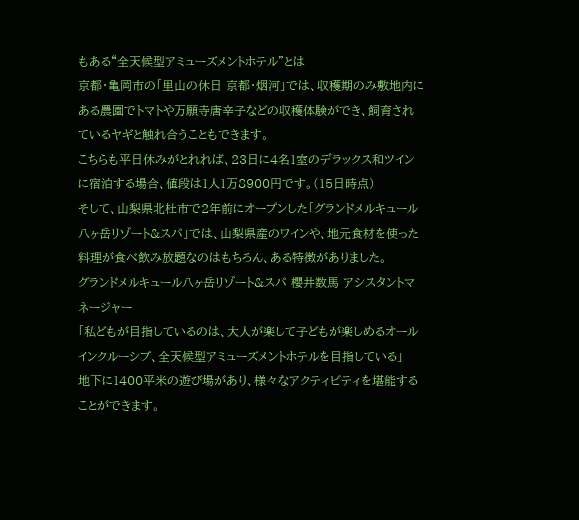もある“全天候型アミューズメントホテル”とは
京都・亀岡市の「里山の休日 京都・烟河」では、収穫期のみ敷地内にある農園でトマトや万願寺唐辛子などの収穫体験ができ、飼育されているヤギと触れ合うこともできます。
こちらも平日休みがとれれば、23日に4名1室のデラックス和ツインに宿泊する場合、値段は1人1万8900円です。(15日時点)
そして、山梨県北杜市で2年前にオープンした「グランドメルキュール 八ヶ岳リゾート&スパ」では、山梨県産のワインや、地元食材を使った料理が食べ飲み放題なのはもちろん、ある特徴がありました。
グランドメルキュール八ヶ岳リゾート&スパ 櫻井数馬 アシスタントマネージャー
「私どもが目指しているのは、大人が楽して子どもが楽しめるオールインクルーシブ、全天候型アミューズメントホテルを目指している」
地下に1400平米の遊び場があり、様々なアクティビティを堪能することができます。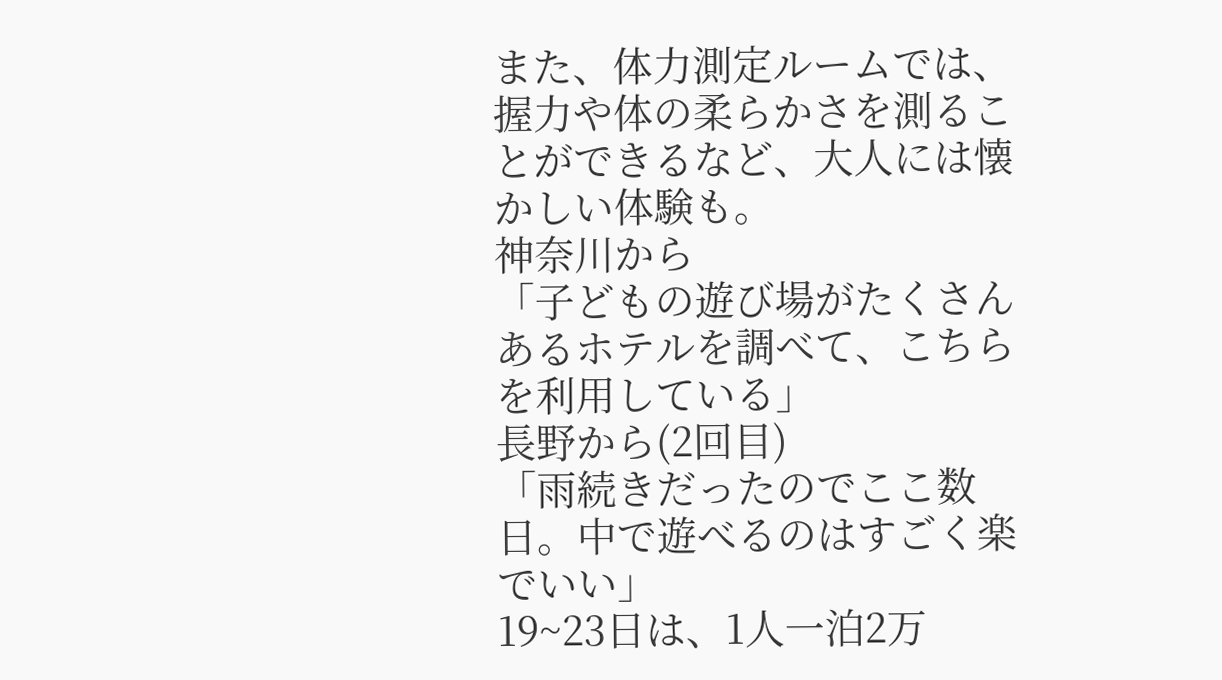また、体力測定ルームでは、握力や体の柔らかさを測ることができるなど、大人には懐かしい体験も。
神奈川から
「子どもの遊び場がたくさんあるホテルを調べて、こちらを利用している」
長野から(2回目)
「雨続きだったのでここ数日。中で遊べるのはすごく楽でいい」
19~23日は、1人一泊2万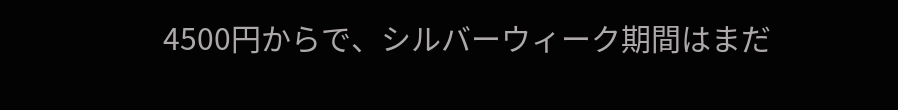4500円からで、シルバーウィーク期間はまだ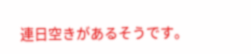連日空きがあるそうです。